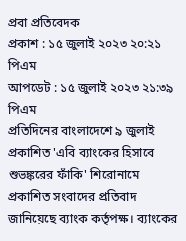প্রবা প্রতিবেদক
প্রকাশ : ১৫ জুলাই ২০২৩ ২০:২১ পিএম
আপডেট : ১৫ জুলাই ২০২৩ ২১:৩৯ পিএম
প্রতিদিনের বাংলাদেশে ৯ জুলাই প্রকাশিত 'এবি ব্যাংকের হিসাবে শুভঙ্করের ফাঁকি' শিরোনামে প্রকাশিত সংবাদের প্রতিবাদ জানিয়েছে ব্যাংক কর্তৃপক্ষ। ব্যাংকের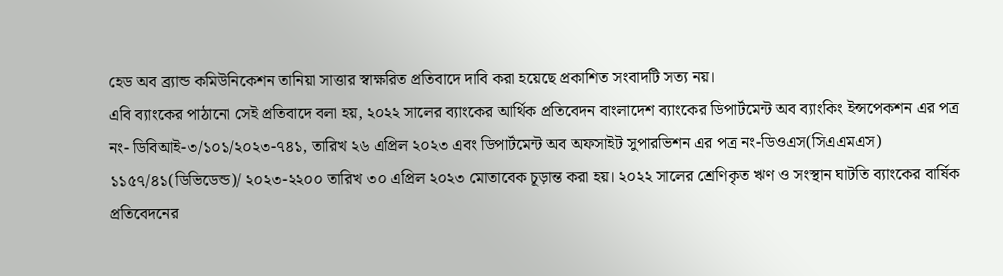হেড অব ব্র্যান্ড কমিউনিকেশন তানিয়া সাত্তার স্বাক্ষরিত প্রতিবাদে দাবি করা হয়েছে প্রকাশিত সংবাদটি সত্য নয়।
এবি ব্যাংকের পাঠানো সেই প্রতিবাদে বলা হয়, ২০২২ সালের ব্যাংকের আর্থিক প্রতিবেদন বাংলাদেশ ব্যাংকের ডিপার্টমেন্ট অব ব্যাংকিং ইন্সপেকশন এর পত্র নং- ডিবিআই-৩/১০১/২০২৩-৭৪১, তারিখ ২৬ এপ্রিল ২০২৩ এবং ডিপার্টমেন্ট অব অফসাইট সুপারভিশন এর পত্র নং-ডিওএস(সিএএমএস) ১১৫৭/৪১(ডিভিডেন্ড)/ ২০২৩-২২০০ তারিখ ৩০ এপ্রিল ২০২৩ মোতাবেক চূড়ান্ত করা হয়। ২০২২ সালের শ্রেণিকৃত ঋণ ও সংস্থান ঘাটতি ব্যাংকের বার্ষিক প্রতিবেদনের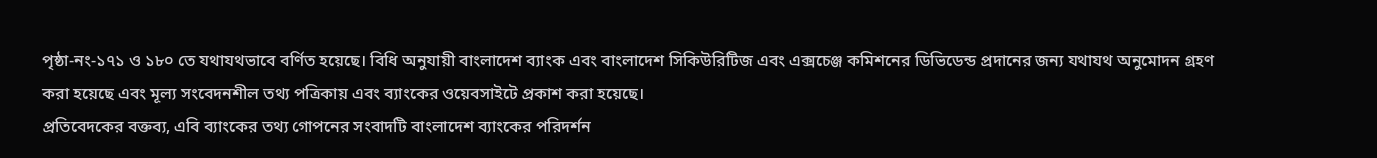পৃষ্ঠা-নং-১৭১ ও ১৮০ তে যথাযথভাবে বর্ণিত হয়েছে। বিধি অনুযায়ী বাংলাদেশ ব্যাংক এবং বাংলাদেশ সিকিউরিটিজ এবং এক্সচেঞ্জ কমিশনের ডিভিডেন্ড প্রদানের জন্য যথাযথ অনুমোদন গ্রহণ করা হয়েছে এবং মূল্য সংবেদনশীল তথ্য পত্রিকায় এবং ব্যাংকের ওয়েবসাইটে প্রকাশ করা হয়েছে।
প্রতিবেদকের বক্তব্য, এবি ব্যাংকের তথ্য গোপনের সংবাদটি বাংলাদেশ ব্যাংকের পরিদর্শন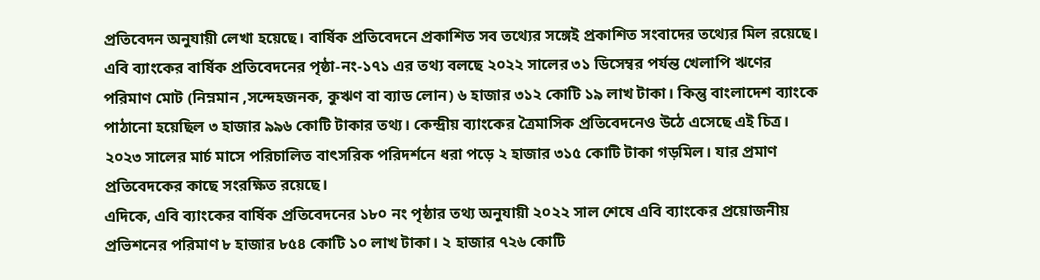প্রতিবেদন অনুযায়ী লেখা হয়েছে। বার্ষিক প্রতিবেদনে প্রকাশিত সব তথ্যের সঙ্গেই প্রকাশিত সংবাদের তথ্যের মিল রয়েছে। এবি ব্যাংকের বার্ষিক প্রতিবেদনের পৃষ্ঠা-নং-১৭১ এর তথ্য বলছে ২০২২ সালের ৩১ ডিসেম্বর পর্যন্ত খেলাপি ঋণের পরিমাণ মোট (নিম্নমান ,সন্দেহজনক, কুঋণ বা ব্যাড লোন) ৬ হাজার ৩১২ কোটি ১৯ লাখ টাকা। কিন্তু বাংলাদেশ ব্যাংকে পাঠানো হয়েছিল ৩ হাজার ৯৯৬ কোটি টাকার তথ্য। কেন্দ্রীয় ব্যাংকের ত্রৈমাসিক প্রতিবেদনেও উঠে এসেছে এই চিত্র। ২০২৩ সালের মার্চ মাসে পরিচালিত বাৎসরিক পরিদর্শনে ধরা পড়ে ২ হাজার ৩১৫ কোটি টাকা গড়মিল। যার প্রমাণ প্রতিবেদকের কাছে সংরক্ষিত রয়েছে।
এদিকে, এবি ব্যাংকের বার্ষিক প্রতিবেদনের ১৮০ নং পৃষ্ঠার তথ্য অনুযায়ী ২০২২ সাল শেষে এবি ব্যাংকের প্রয়োজনীয় প্রভিশনের পরিমাণ ৮ হাজার ৮৫৪ কোটি ১০ লাখ টাকা। ২ হাজার ৭২৬ কোটি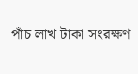পাঁচ লাখ টাকা সংরক্ষণ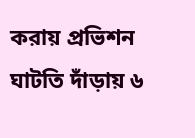করায় প্রভিশন ঘাটতি দাঁড়ায় ৬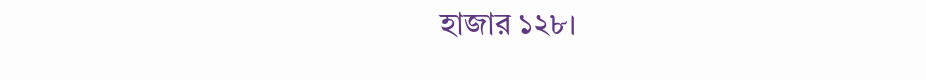হাজার ১২৮।